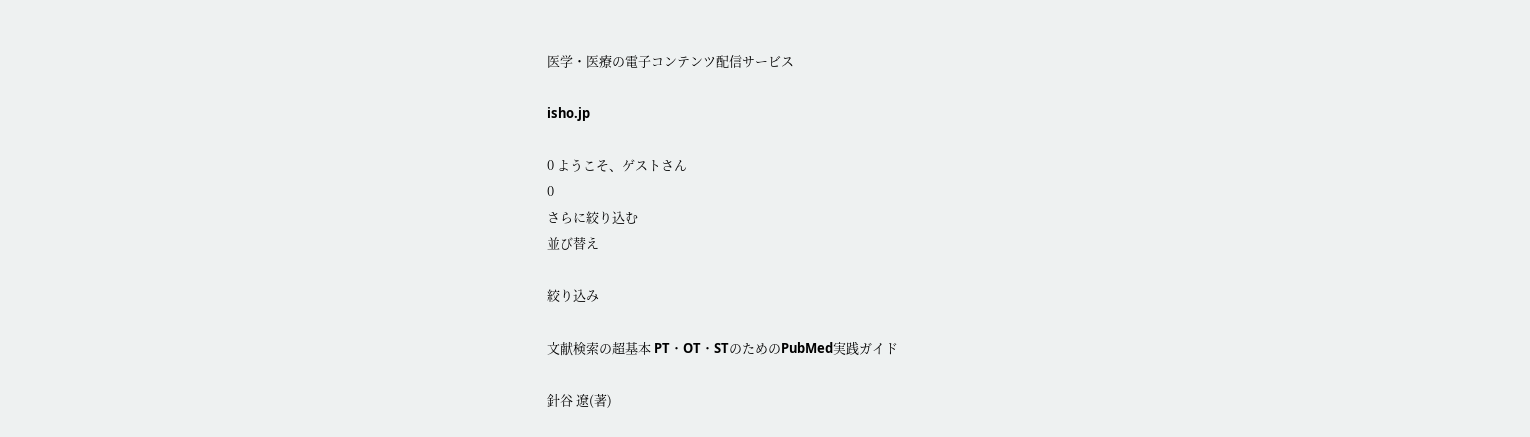医学・医療の電子コンテンツ配信サービス

isho.jp

0 ようこそ、ゲストさん
0
さらに絞り込む
並び替え

絞り込み

文献検索の超基本 PT・OT・STのためのPubMed実践ガイド

針谷 遼(著)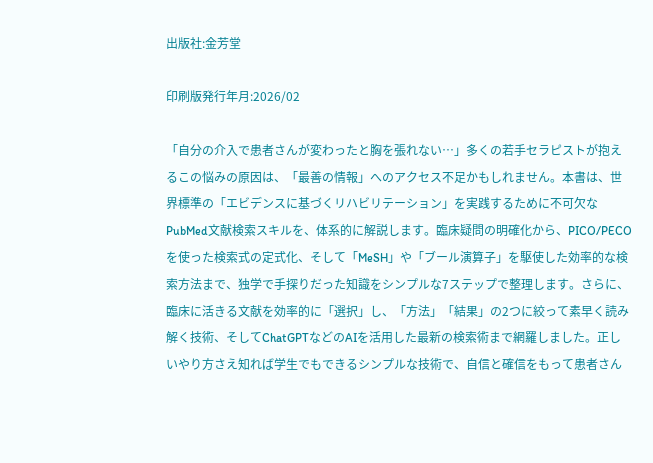出版社:金芳堂

印刷版発行年月:2026/02

「自分の介入で患者さんが変わったと胸を張れない…」多くの若手セラピストが抱えるこの悩みの原因は、「最善の情報」へのアクセス不足かもしれません。本書は、世界標準の「エビデンスに基づくリハビリテーション」を実践するために不可欠なPubMed文献検索スキルを、体系的に解説します。臨床疑問の明確化から、PICO/PECOを使った検索式の定式化、そして「MeSH」や「ブール演算子」を駆使した効率的な検索方法まで、独学で手探りだった知識をシンプルな7ステップで整理します。さらに、臨床に活きる文献を効率的に「選択」し、「方法」「結果」の2つに絞って素早く読み解く技術、そしてChatGPTなどのAIを活用した最新の検索術まで網羅しました。正しいやり方さえ知れば学生でもできるシンプルな技術で、自信と確信をもって患者さん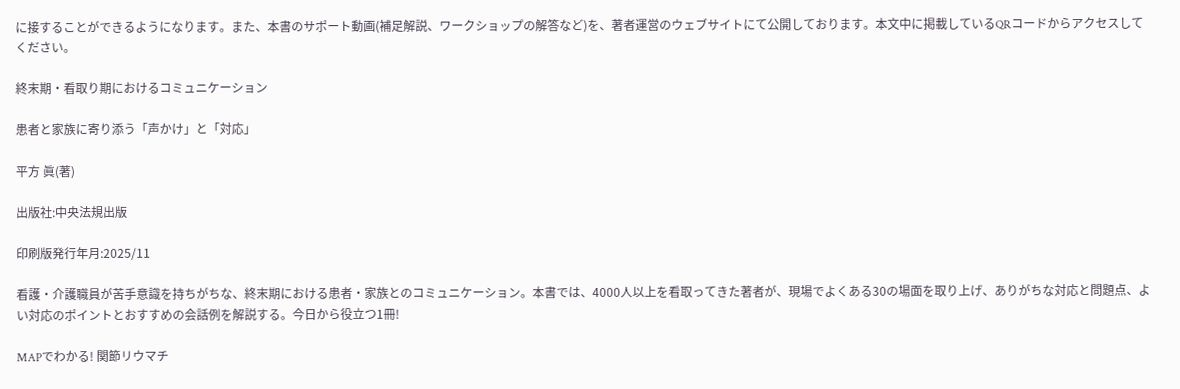に接することができるようになります。また、本書のサポート動画(補足解説、ワークショップの解答など)を、著者運営のウェブサイトにて公開しております。本文中に掲載しているQRコードからアクセスしてください。

終末期・看取り期におけるコミュニケーション

患者と家族に寄り添う「声かけ」と「対応」

平方 眞(著)

出版社:中央法規出版

印刷版発行年月:2025/11

看護・介護職員が苦手意識を持ちがちな、終末期における患者・家族とのコミュニケーション。本書では、4000人以上を看取ってきた著者が、現場でよくある30の場面を取り上げ、ありがちな対応と問題点、よい対応のポイントとおすすめの会話例を解説する。今日から役立つ1冊!

MAPでわかる! 関節リウマチ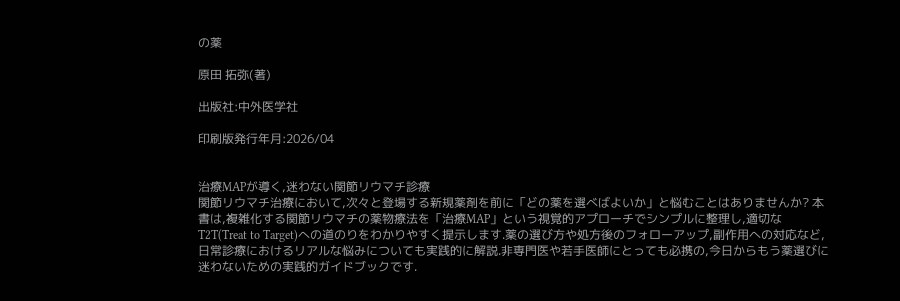の薬

原田 拓弥(著)

出版社:中外医学社

印刷版発行年月:2026/04


治療MAPが導く,迷わない関節リウマチ診療
関節リウマチ治療において,次々と登場する新規薬剤を前に「どの薬を選べばよいか」と悩むことはありませんか? 本書は,複雑化する関節リウマチの薬物療法を「治療MAP」という視覚的アプローチでシンプルに整理し,適切なT2T(Treat to Target)への道のりをわかりやすく提示します.薬の選び方や処方後のフォローアップ,副作用への対応など,日常診療におけるリアルな悩みについても実践的に解説.非専門医や若手医師にとっても必携の,今日からもう薬選びに迷わないための実践的ガイドブックです.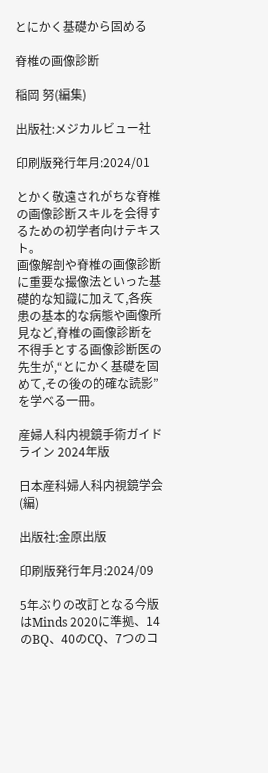とにかく基礎から固める

脊椎の画像診断

稲岡 努(編集)

出版社:メジカルビュー社

印刷版発行年月:2024/01

とかく敬遠されがちな脊椎の画像診断スキルを会得するための初学者向けテキスト。
画像解剖や脊椎の画像診断に重要な撮像法といった基礎的な知識に加えて,各疾患の基本的な病態や画像所見など,脊椎の画像診断を不得手とする画像診断医の先生が,“とにかく基礎を固めて,その後の的確な読影”を学べる一冊。

産婦人科内視鏡手術ガイドライン 2024年版

日本産科婦人科内視鏡学会(編)

出版社:金原出版

印刷版発行年月:2024/09

5年ぶりの改訂となる今版はMinds 2020に準拠、14のBQ、40のCQ、7つのコ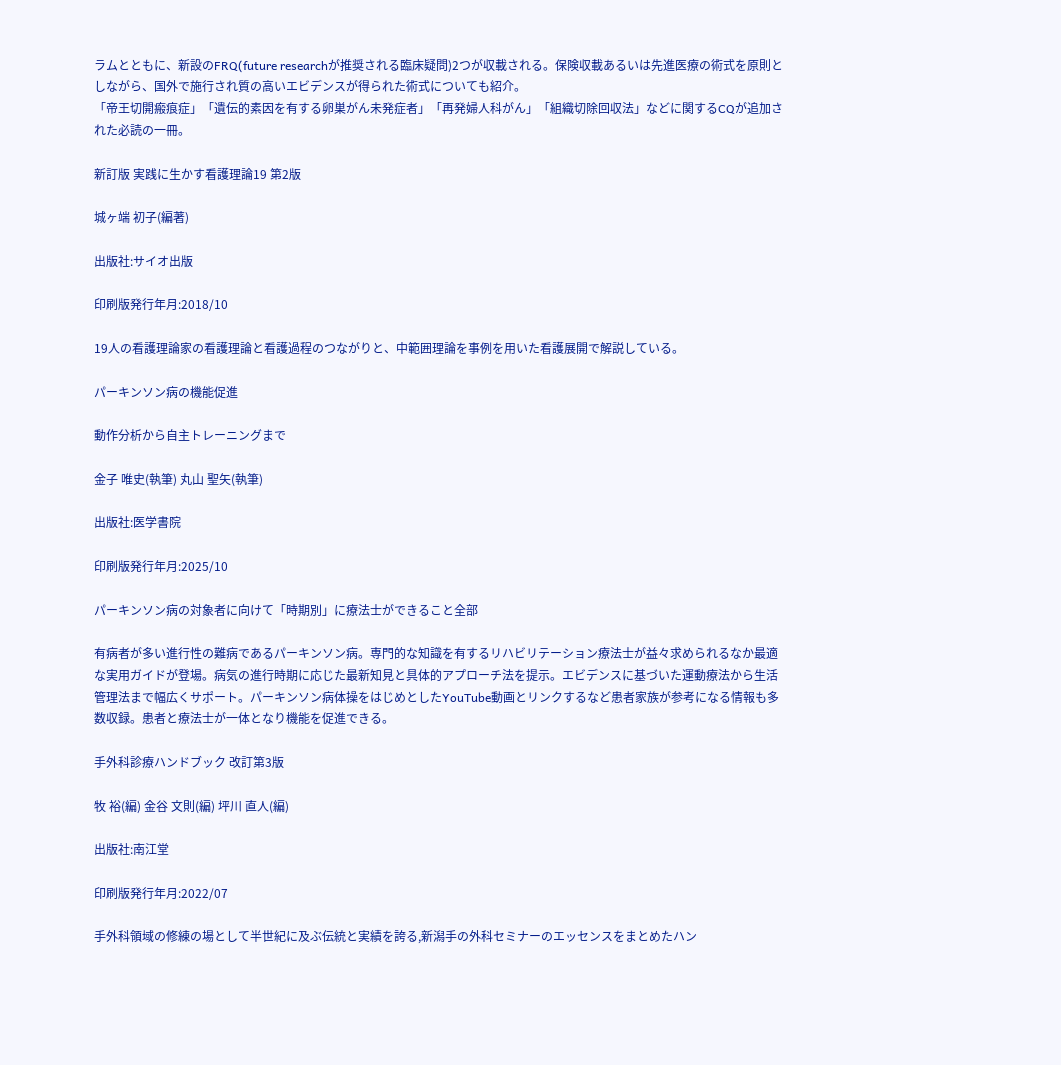ラムとともに、新設のFRQ(future researchが推奨される臨床疑問)2つが収載される。保険収載あるいは先進医療の術式を原則としながら、国外で施行され質の高いエビデンスが得られた術式についても紹介。
「帝王切開瘢痕症」「遺伝的素因を有する卵巣がん未発症者」「再発婦人科がん」「組織切除回収法」などに関するCQが追加された必読の一冊。

新訂版 実践に生かす看護理論19 第2版

城ヶ端 初子(編著)

出版社:サイオ出版

印刷版発行年月:2018/10

19人の看護理論家の看護理論と看護過程のつながりと、中範囲理論を事例を用いた看護展開で解説している。

パーキンソン病の機能促進

動作分析から自主トレーニングまで

金子 唯史(執筆) 丸山 聖矢(執筆)

出版社:医学書院

印刷版発行年月:2025/10

パーキンソン病の対象者に向けて「時期別」に療法士ができること全部

有病者が多い進行性の難病であるパーキンソン病。専門的な知識を有するリハビリテーション療法士が益々求められるなか最適な実用ガイドが登場。病気の進行時期に応じた最新知見と具体的アプローチ法を提示。エビデンスに基づいた運動療法から生活管理法まで幅広くサポート。パーキンソン病体操をはじめとしたYouTube動画とリンクするなど患者家族が参考になる情報も多数収録。患者と療法士が一体となり機能を促進できる。

手外科診療ハンドブック 改訂第3版

牧 裕(編) 金谷 文則(編) 坪川 直人(編)

出版社:南江堂

印刷版発行年月:2022/07

手外科領域の修練の場として半世紀に及ぶ伝統と実績を誇る,新潟手の外科セミナーのエッセンスをまとめたハン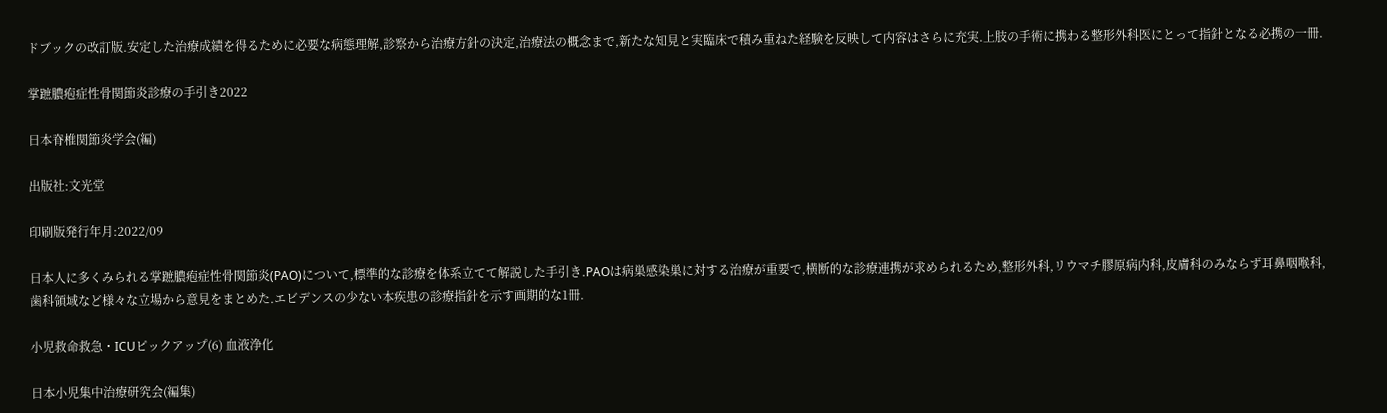ドブックの改訂版.安定した治療成績を得るために必要な病態理解,診察から治療方針の決定,治療法の概念まで,新たな知見と実臨床で積み重ねた経験を反映して内容はさらに充実.上肢の手術に携わる整形外科医にとって指針となる必携の一冊.

掌蹠膿疱症性骨関節炎診療の手引き2022

日本脊椎関節炎学会(編)

出版社:文光堂

印刷版発行年月:2022/09

日本人に多くみられる掌蹠膿疱症性骨関節炎(PAO)について,標準的な診療を体系立てて解説した手引き.PAOは病巣感染巣に対する治療が重要で,横断的な診療連携が求められるため,整形外科,リウマチ膠原病内科,皮膚科のみならず耳鼻咽喉科,歯科領域など様々な立場から意見をまとめた.エビデンスの少ない本疾患の診療指針を示す画期的な1冊.

小児救命救急・ICUピックアップ(6) 血液浄化

日本小児集中治療研究会(編集)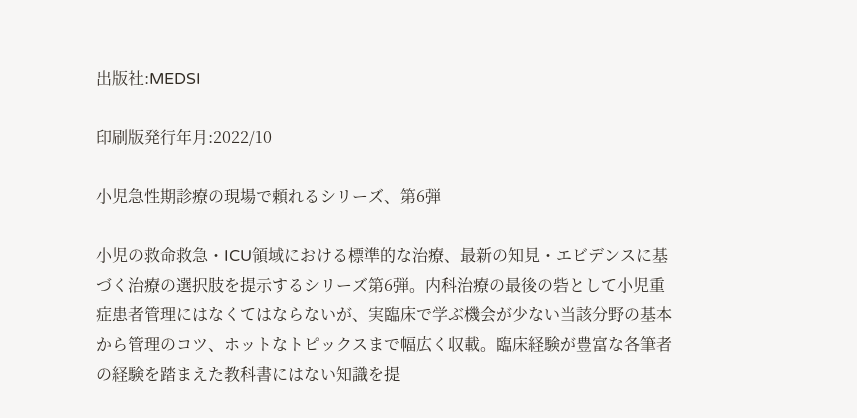出版社:MEDSI

印刷版発行年月:2022/10

小児急性期診療の現場で頼れるシリーズ、第6弾

小児の救命救急・ICU領域における標準的な治療、最新の知見・エビデンスに基づく治療の選択肢を提示するシリーズ第6弾。内科治療の最後の砦として小児重症患者管理にはなくてはならないが、実臨床で学ぶ機会が少ない当該分野の基本から管理のコツ、ホットなトピックスまで幅広く収載。臨床経験が豊富な各筆者の経験を踏まえた教科書にはない知識を提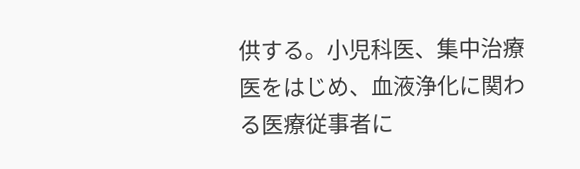供する。小児科医、集中治療医をはじめ、血液浄化に関わる医療従事者に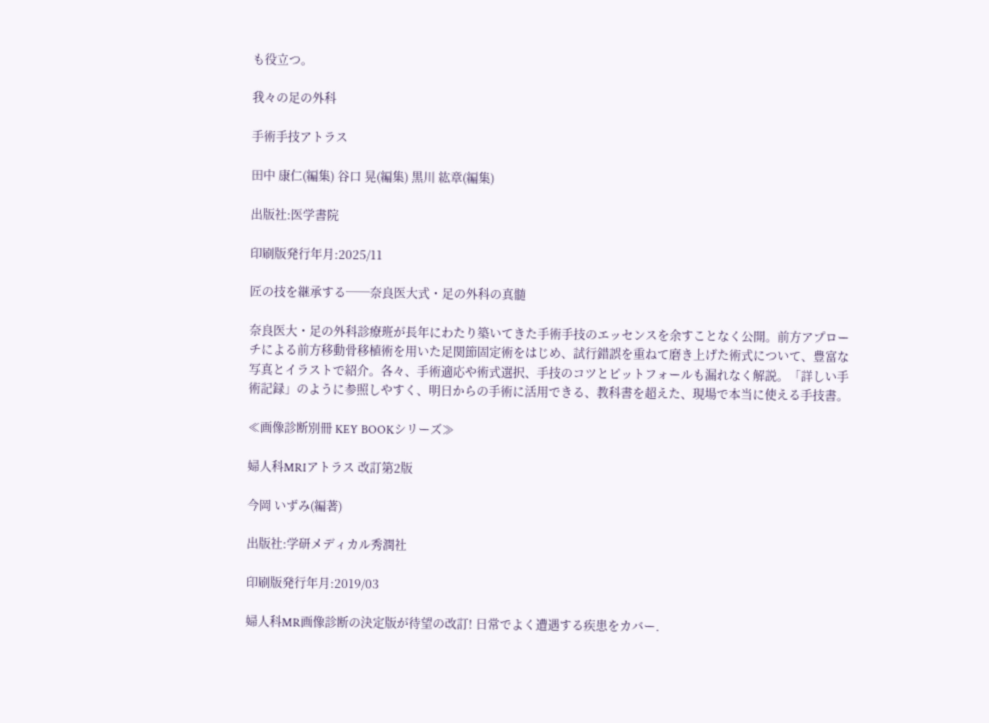も役立つ。

我々の足の外科

手術手技アトラス

田中 康仁(編集) 谷口 晃(編集) 黒川 紘章(編集)

出版社:医学書院

印刷版発行年月:2025/11

匠の技を継承する──奈良医大式・足の外科の真髄

奈良医大・足の外科診療班が長年にわたり築いてきた手術手技のエッセンスを余すことなく公開。前方アプローチによる前方移動骨移植術を用いた足関節固定術をはじめ、試行錯誤を重ねて磨き上げた術式について、豊富な写真とイラストで紹介。各々、手術適応や術式選択、手技のコツとピットフォールも漏れなく解説。「詳しい手術記録」のように参照しやすく、明日からの手術に活用できる、教科書を超えた、現場で本当に使える手技書。

≪画像診断別冊 KEY BOOKシリーズ≫

婦人科MRIアトラス 改訂第2版

今岡 いずみ(編著)

出版社:学研メディカル秀潤社

印刷版発行年月:2019/03

婦人科MR画像診断の決定版が待望の改訂! 日常でよく遭遇する疾患をカバー.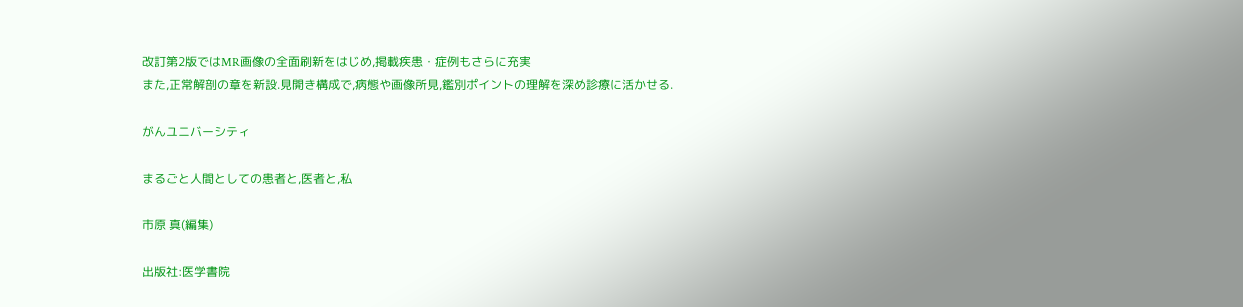改訂第2版ではMR画像の全面刷新をはじめ,掲載疾患・症例もさらに充実
また,正常解剖の章を新設.見開き構成で,病態や画像所見,鑑別ポイントの理解を深め診療に活かせる.

がんユニバーシティ

まるごと人間としての患者と,医者と,私

市原 真(編集)

出版社:医学書院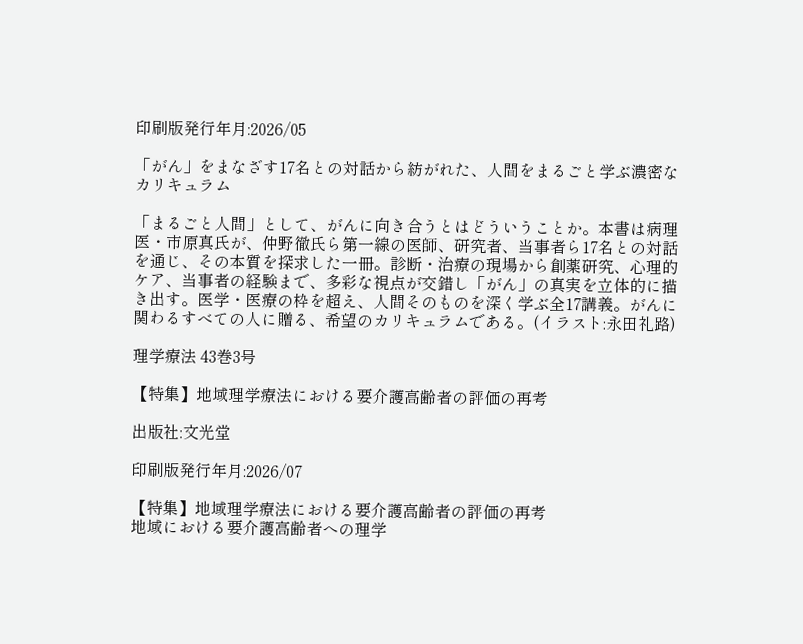印刷版発行年月:2026/05

「がん」をまなざす17名との対話から紡がれた、人間をまるごと学ぶ濃密なカリキュラム

「まるごと人間」として、がんに向き合うとはどういうことか。本書は病理医・市原真氏が、仲野徹氏ら第一線の医師、研究者、当事者ら17名との対話を通じ、その本質を探求した一冊。診断・治療の現場から創薬研究、心理的ケア、当事者の経験まで、多彩な視点が交錯し「がん」の真実を立体的に描き出す。医学・医療の枠を超え、人間そのものを深く学ぶ全17講義。がんに関わるすべての人に贈る、希望のカリキュラムである。(イラスト:永田礼路)

理学療法 43巻3号

【特集】地域理学療法における要介護高齢者の評価の再考

出版社:文光堂

印刷版発行年月:2026/07

【特集】地域理学療法における要介護高齢者の評価の再考
地域における要介護高齢者への理学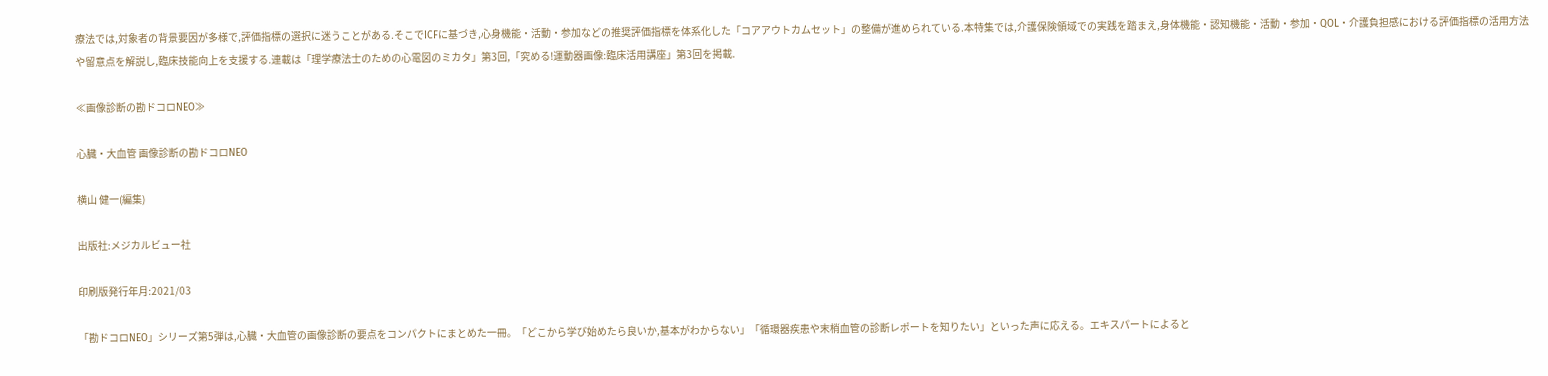療法では,対象者の背景要因が多様で,評価指標の選択に迷うことがある.そこでICFに基づき,心身機能・活動・参加などの推奨評価指標を体系化した「コアアウトカムセット」の整備が進められている.本特集では,介護保険領域での実践を踏まえ,身体機能・認知機能・活動・参加・QOL・介護負担感における評価指標の活用方法や留意点を解説し,臨床技能向上を支援する.連載は「理学療法士のための心電図のミカタ」第3回,「究める!運動器画像:臨床活用講座」第3回を掲載.

≪画像診断の勘ドコロNEO≫

心臓・大血管 画像診断の勘ドコロNEO

横山 健一(編集)

出版社:メジカルビュー社

印刷版発行年月:2021/03

「勘ドコロNEO」シリーズ第5弾は,心臓・大血管の画像診断の要点をコンパクトにまとめた一冊。「どこから学び始めたら良いか,基本がわからない」「循環器疾患や末梢血管の診断レポートを知りたい」といった声に応える。エキスパートによると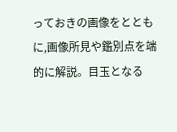っておきの画像をとともに,画像所見や鑑別点を端的に解説。目玉となる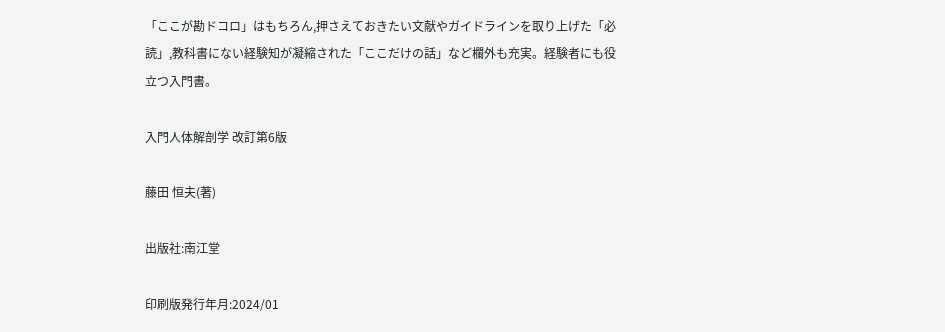「ここが勘ドコロ」はもちろん,押さえておきたい文献やガイドラインを取り上げた「必読」,教科書にない経験知が凝縮された「ここだけの話」など欄外も充実。経験者にも役立つ入門書。

入門人体解剖学 改訂第6版

藤田 恒夫(著)

出版社:南江堂

印刷版発行年月:2024/01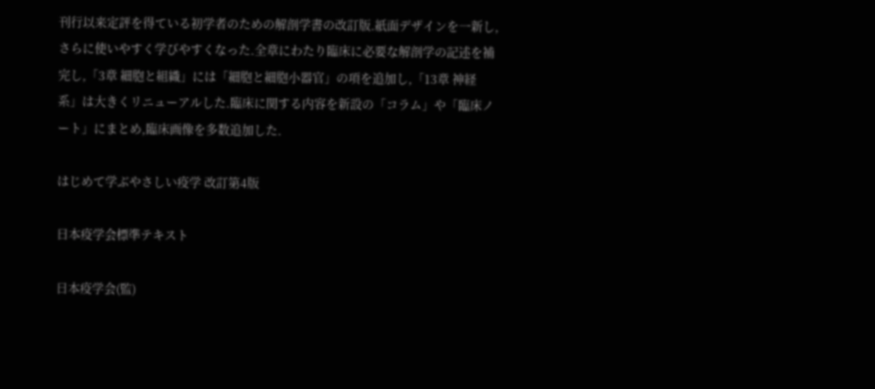刊行以来定評を得ている初学者のための解剖学書の改訂版.紙面デザインを一新し,さらに使いやすく学びやすくなった.全章にわたり臨床に必要な解剖学の記述を補完し,「3章 細胞と組織」には「細胞と細胞小器官」の項を追加し,「13章 神経系」は大きくリニューアルした.臨床に関する内容を新設の「コラム」や「臨床ノート」にまとめ,臨床画像を多数追加した.

はじめて学ぶやさしい疫学 改訂第4版

日本疫学会標準テキスト

日本疫学会(監)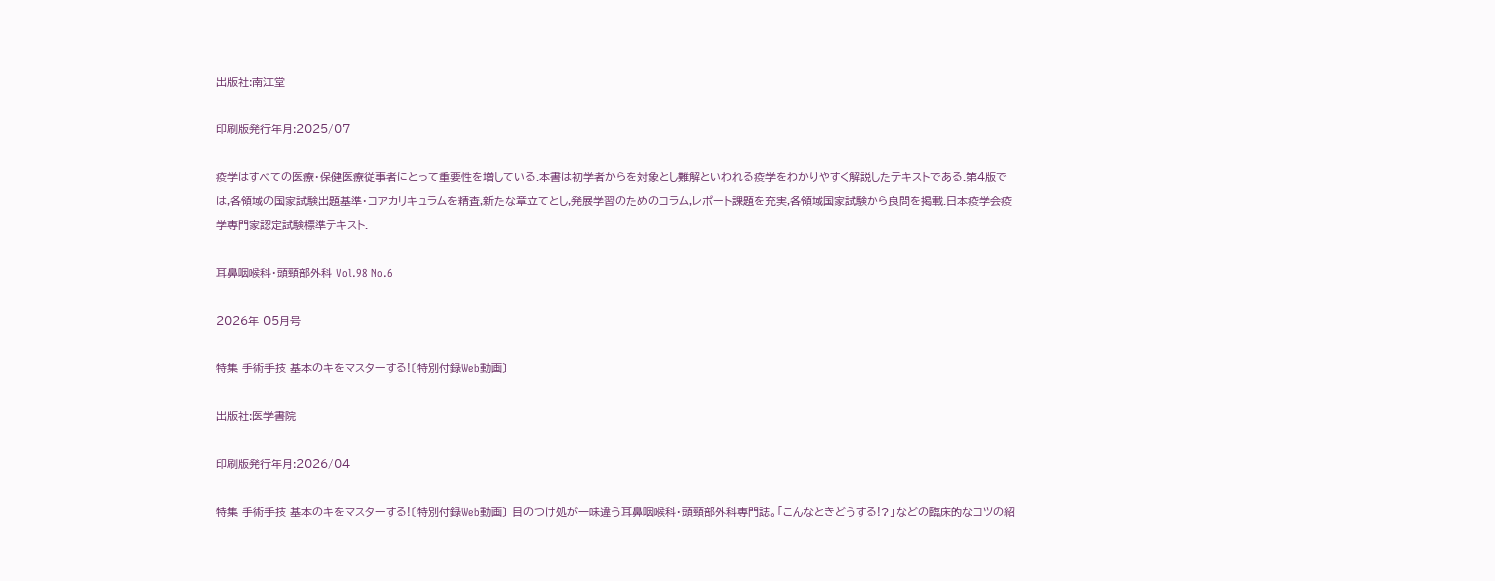出版社:南江堂

印刷版発行年月:2025/07

疫学はすべての医療・保健医療従事者にとって重要性を増している.本書は初学者からを対象とし難解といわれる疫学をわかりやすく解説したテキストである.第4版では,各領域の国家試験出題基準・コアカリキュラムを精査,新たな章立てとし,発展学習のためのコラム,レポート課題を充実,各領域国家試験から良問を掲載.日本疫学会疫学専門家認定試験標準テキスト.

耳鼻咽喉科・頭頸部外科 Vol.98 No.6

2026年 05月号

特集 手術手技 基本のキをマスターする!〔特別付録Web動画〕

出版社:医学書院

印刷版発行年月:2026/04

特集 手術手技 基本のキをマスターする!〔特別付録Web動画〕 目のつけ処が一味違う耳鼻咽喉科・頭頸部外科専門誌。「こんなときどうする!?」などの臨床的なコツの紹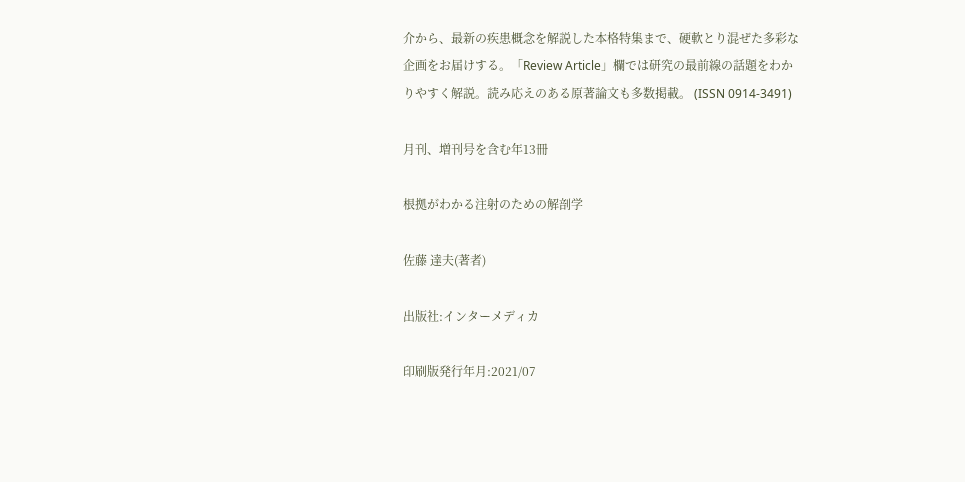介から、最新の疾患概念を解説した本格特集まで、硬軟とり混ぜた多彩な企画をお届けする。「Review Article」欄では研究の最前線の話題をわかりやすく解説。読み応えのある原著論文も多数掲載。 (ISSN 0914-3491)

月刊、増刊号を含む年13冊

根拠がわかる注射のための解剖学

佐藤 達夫(著者)

出版社:インターメディカ

印刷版発行年月:2021/07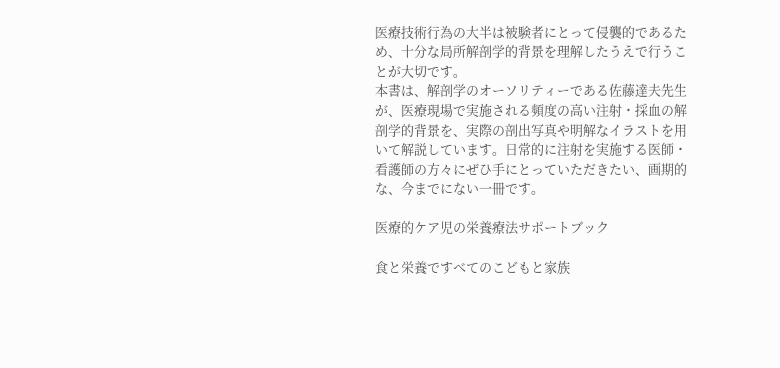医療技術行為の大半は被験者にとって侵襲的であるため、十分な局所解剖学的背景を理解したうえで行うことが大切です。
本書は、解剖学のオーソリティーである佐藤達夫先生が、医療現場で実施される頻度の高い注射・採血の解剖学的背景を、実際の剖出写真や明解なイラストを用いて解説しています。日常的に注射を実施する医師・看護師の方々にぜひ手にとっていただきたい、画期的な、今までにない一冊です。

医療的ケア児の栄養療法サポートブック

食と栄養ですべてのこどもと家族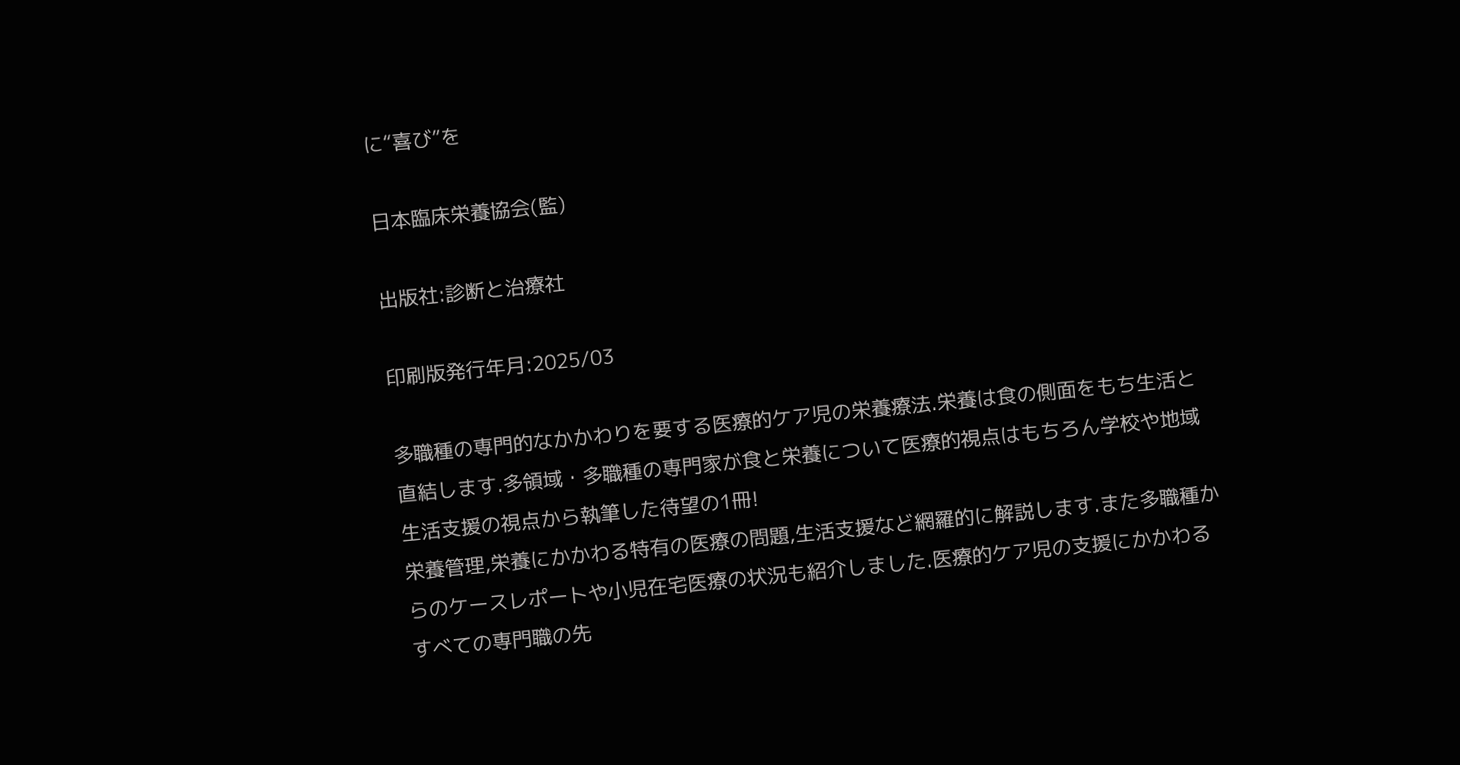に“喜び”を

日本臨床栄養協会(監)

出版社:診断と治療社

印刷版発行年月:2025/03

多職種の専門的なかかわりを要する医療的ケア児の栄養療法.栄養は食の側面をもち生活と直結します.多領域・多職種の専門家が食と栄養について医療的視点はもちろん学校や地域生活支援の視点から執筆した待望の1冊!
栄養管理,栄養にかかわる特有の医療の問題,生活支援など網羅的に解説します.また多職種からのケースレポートや小児在宅医療の状況も紹介しました.医療的ケア児の支援にかかわるすべての専門職の先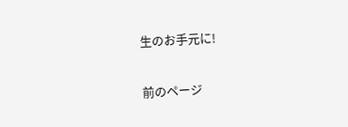生のお手元に!

前のページ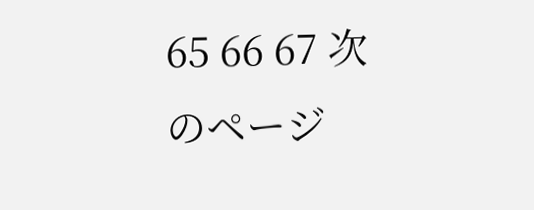65 66 67 次のページ